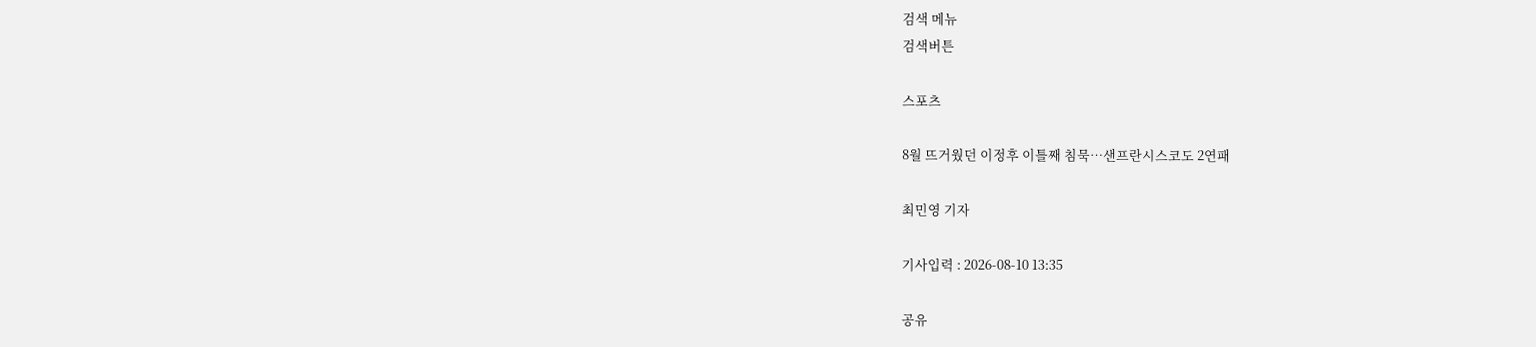검색 메뉴
검색버튼

스포츠

8월 뜨거웠던 이정후 이틀째 침묵…샌프란시스코도 2연패

최민영 기자

기사입력 : 2026-08-10 13:35

공유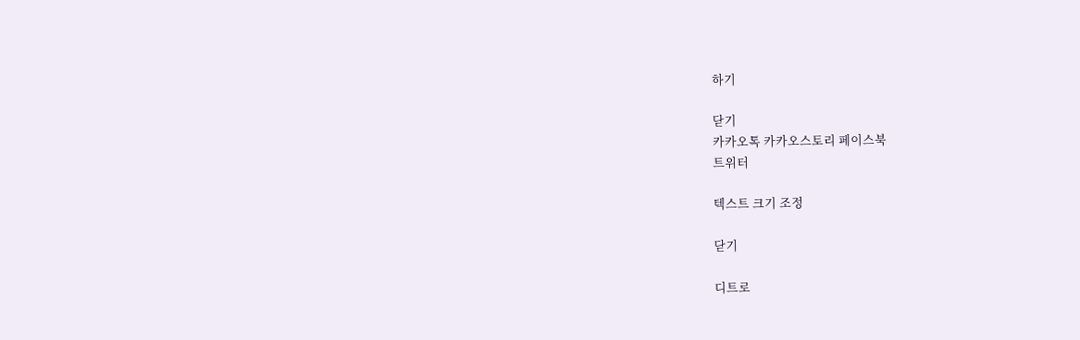하기

닫기
카카오톡 카카오스토리 페이스북
트위터

텍스트 크기 조정

닫기

디트로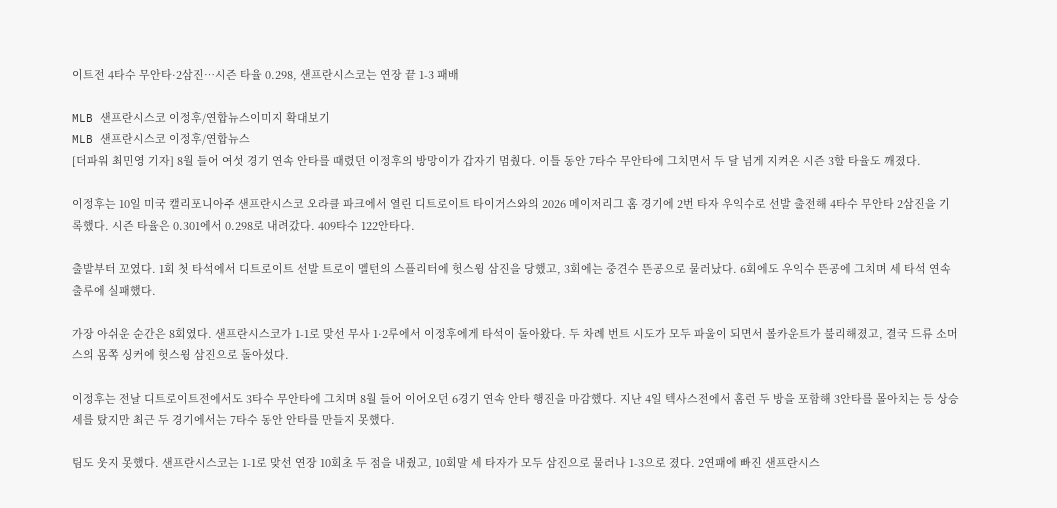이트전 4타수 무안타·2삼진…시즌 타율 0.298, 샌프란시스코는 연장 끝 1-3 패배

MLB 샌프란시스코 이정후/연합뉴스이미지 확대보기
MLB 샌프란시스코 이정후/연합뉴스
[더파워 최민영 기자] 8월 들어 여섯 경기 연속 안타를 때렸던 이정후의 방망이가 갑자기 멈췄다. 이틀 동안 7타수 무안타에 그치면서 두 달 넘게 지켜온 시즌 3할 타율도 깨졌다.

이정후는 10일 미국 캘리포니아주 샌프란시스코 오라클 파크에서 열린 디트로이트 타이거스와의 2026 메이저리그 홈 경기에 2번 타자 우익수로 선발 출전해 4타수 무안타 2삼진을 기록했다. 시즌 타율은 0.301에서 0.298로 내려갔다. 409타수 122안타다.

출발부터 꼬였다. 1회 첫 타석에서 디트로이트 선발 트로이 멜턴의 스플리터에 헛스윙 삼진을 당했고, 3회에는 중견수 뜬공으로 물러났다. 6회에도 우익수 뜬공에 그치며 세 타석 연속 출루에 실패했다.

가장 아쉬운 순간은 8회였다. 샌프란시스코가 1-1로 맞선 무사 1·2루에서 이정후에게 타석이 돌아왔다. 두 차례 번트 시도가 모두 파울이 되면서 볼카운트가 불리해졌고, 결국 드류 소머스의 몸쪽 싱커에 헛스윙 삼진으로 돌아섰다.

이정후는 전날 디트로이트전에서도 3타수 무안타에 그치며 8월 들어 이어오던 6경기 연속 안타 행진을 마감했다. 지난 4일 텍사스전에서 홈런 두 방을 포함해 3안타를 몰아치는 등 상승세를 탔지만 최근 두 경기에서는 7타수 동안 안타를 만들지 못했다.

팀도 웃지 못했다. 샌프란시스코는 1-1로 맞선 연장 10회초 두 점을 내줬고, 10회말 세 타자가 모두 삼진으로 물러나 1-3으로 졌다. 2연패에 빠진 샌프란시스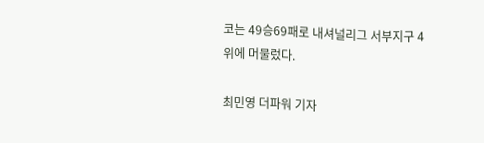코는 49승69패로 내셔널리그 서부지구 4위에 머물렀다.

최민영 더파워 기자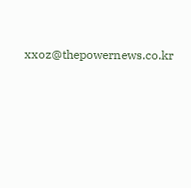xxoz@thepowernews.co.kr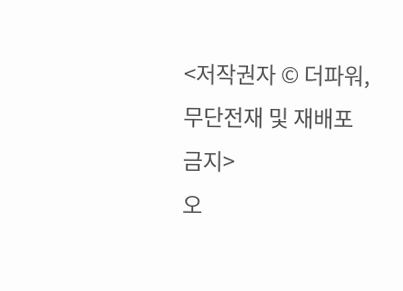<저작권자 © 더파워, 무단전재 및 재배포 금지>
오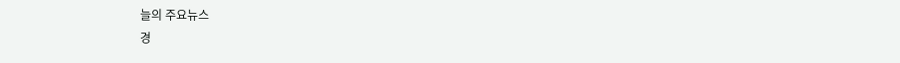늘의 주요뉴스
경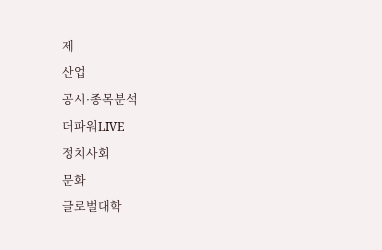제
산업
공시·종목분석
더파워LIVE
정치사회
문화
글로벌대학